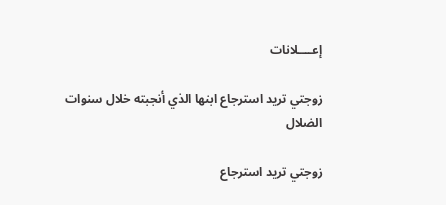إعــــلانات

زوجتي تريد استرجاع ابنها الذي أنجبته خلال سنوات الضلال

زوجتي تريد استرجاع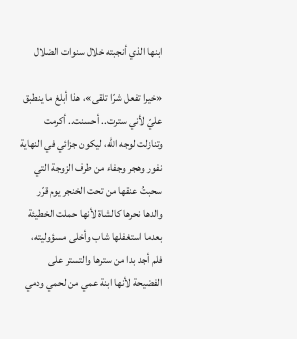ابنها الذي أنجبته خلال سنوات الضلال

«خيرا تفعل شرّا تلقى»، هذا أبلغ ما ينطبق عليّ لأني سترت.. أحسنت.. أكرمت وتنازلت لوجه الله، ليكون جزائي في النهاية نفور وهجر وجفاء من طرف الزوجة التي سحبتُ عنقها من تحت الخنجر يوم قرّر والدها نحرها كالشاة لأنها حملت الخطيئة بعدما استغفلها شاب وأخلى مسؤوليته، فلم أجد بدا من سترها والتستر على الفضيحة لأنها ابنة عمي من لحمي ودمي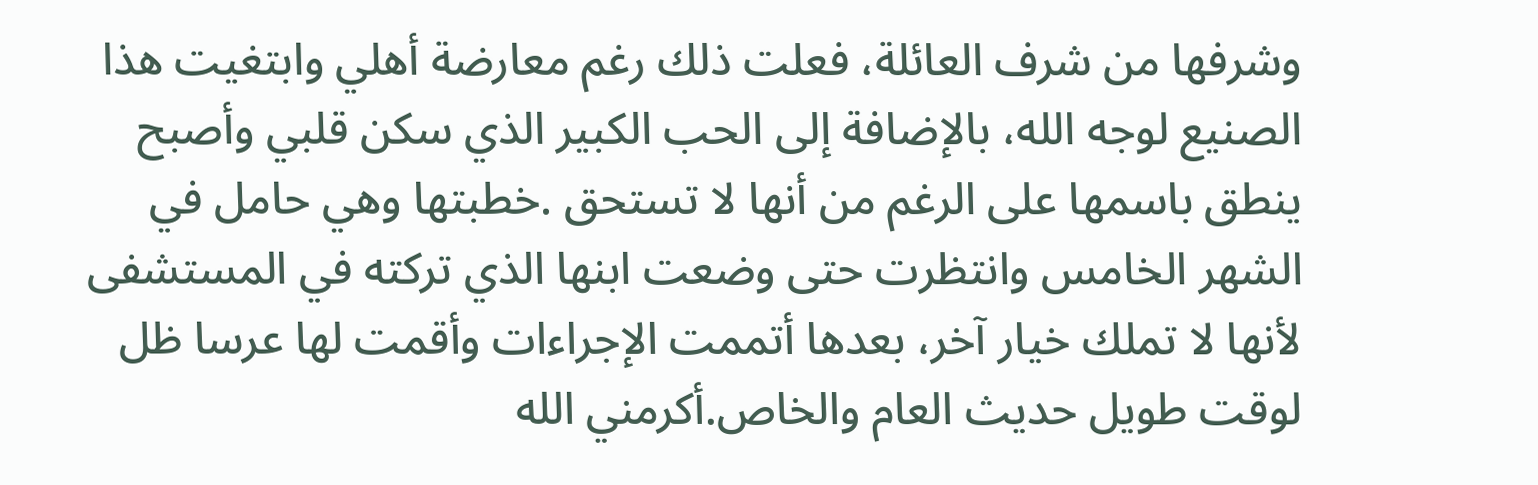وشرفها من شرف العائلة، فعلت ذلك رغم معارضة أهلي وابتغيت هذا الصنيع لوجه الله، بالإضافة إلى الحب الكبير الذي سكن قلبي وأصبح ينطق باسمها على الرغم من أنها لا تستحق .خطبتها وهي حامل في الشهر الخامس وانتظرت حتى وضعت ابنها الذي تركته في المستشفى لأنها لا تملك خيار آخر، بعدها أتممت الإجراءات وأقمت لها عرسا ظل لوقت طويل حديث العام والخاص.أكرمني الله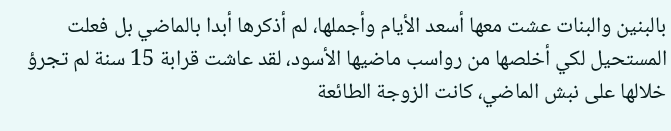بالبنين والبنات عشت معها أسعد الأيام وأجملها، لم أذكرها أبدا بالماضي بل فعلت المستحيل لكي أخلصها من رواسب ماضيها الأسود، لقد عاشت قرابة 15 سنة لم تجرؤ خلالها على نبش الماضي، كانت الزوجة الطائعة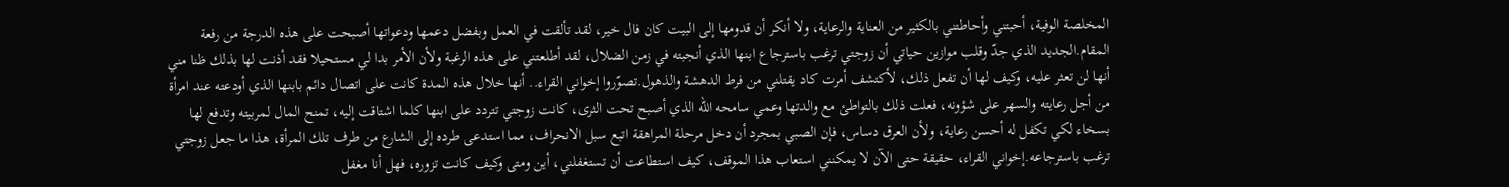المخلصة الوفية، أحبتني وأحاطتني بالكثير من العناية والرعاية، ولا أنكر أن قدومها إلى البيت كان فال خير، لقد تألقت في العمل وبفضل دعمها ودعواتها أصبحت على هذه الدرجة من رفعة المقام.الجديد الذي جدّ وقلب موازين حياتي أن زوجتي ترغب باسترجاع ابنها الذي أنجبته في زمن الضلال، لقد أطلعتني على هذه الرغبة ولأن الأمر بدا لي مستحيلا فقد أذنت لها بذلك ظنا مني أنها لن تعثر عليه، وكيف لها أن تفعل ذلك، لأكتشف أمرت كاد يقتلني من فرط الدهشة والذهول.تصوّروا إخواني القراء.. أنها خلال هذه المدة كانت على اتصال دائم بابنها الذي أودعته عند امرأة من أجل رعايته والسهر على شؤونه، فعلت ذلك بالتواطئ مع والدتها وعمي سامحه الله الذي أصبح تحت الثرى، كانت زوجتي تتردد على ابنها كلما اشتاقت إليه، تمنح المال لمربيته وتدفع لها بسخاء لكي تكفل له أحسن رعاية، ولأن العرق دساس، فإن الصبي بمجرد أن دخل مرحلة المراهقة اتبع سبل الانحراف، مما استدعى طرده إلى الشارع من طرف تلك المرأة، هذا ما جعل زوجتي ترغب باسترجاعه.إخواني القراء، حقيقة حتى الآن لا يمكنني استعاب هذا الموقف، كيف استطاعت أن تستغفلني، أين ومتى وكيف كانت تزوره، فهل أنا مغفل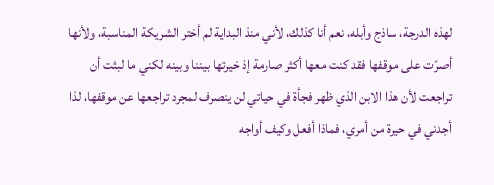لهذه الدرجة، ساذج وأبله، نعم أنا كذلك، لأني منذ البداية لم أختر الشريكة المناسبة، ولأنها أصرّت على موقفها فقد كنت معها أكثر صارمة إذ خيرتها بيننا وبينه لكني ما لبثت أن تراجعت لأن هذا الابن الذي ظهر فجأة في حياتي لن ينصرف لمجرد تراجعها عن موقفها، لذا أجدني في حيرة من أمري، فماذا أفعل وكيف أواجه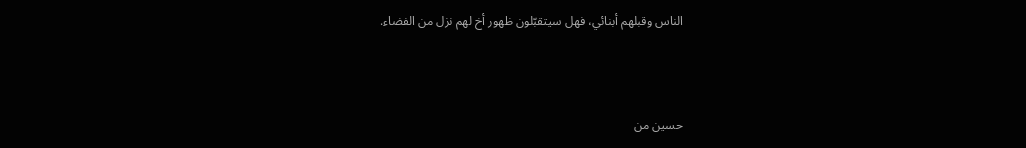الناس وقبلهم أبنائي، فهل سيتقبّلون ظهور أخ لهم نزل من الفضاء.



حسين من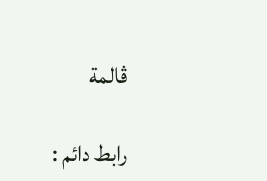ڤالمة

رابط دائم :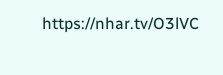https://nhar.tv/O3lVC